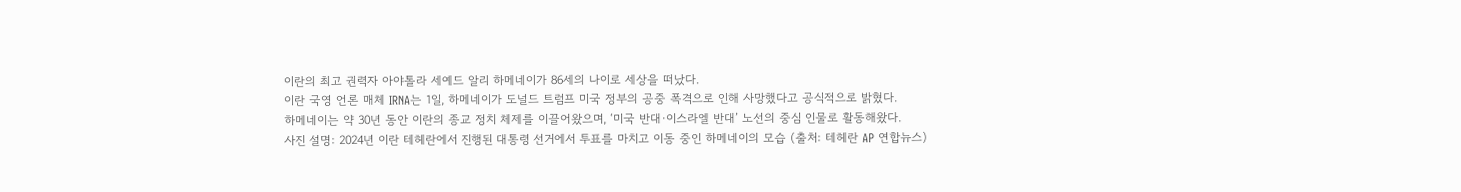이란의 최고 권력자 아야톨라 세예드 알리 하메네이가 86세의 나이로 세상을 떠났다.
이란 국영 언론 매체 IRNA는 1일, 하메네이가 도널드 트럼프 미국 정부의 공중 폭격으로 인해 사망했다고 공식적으로 밝혔다.
하메네이는 약 30년 동안 이란의 종교 정치 체제를 이끌어왔으며, ‘미국 반대·이스라엘 반대’ 노선의 중심 인물로 활동해왔다.
사진 설명: 2024년 이란 테헤란에서 진행된 대통령 선거에서 투표를 마치고 이동 중인 하메네이의 모습 (출처: 테헤란 AP 연합뉴스)